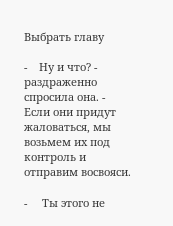Выбрать главу

-    Ну и что? - раздраженно спросила она. - Если они придут жаловаться, мы возьмем их под контроль и отправим восвояси.

-     Ты этого не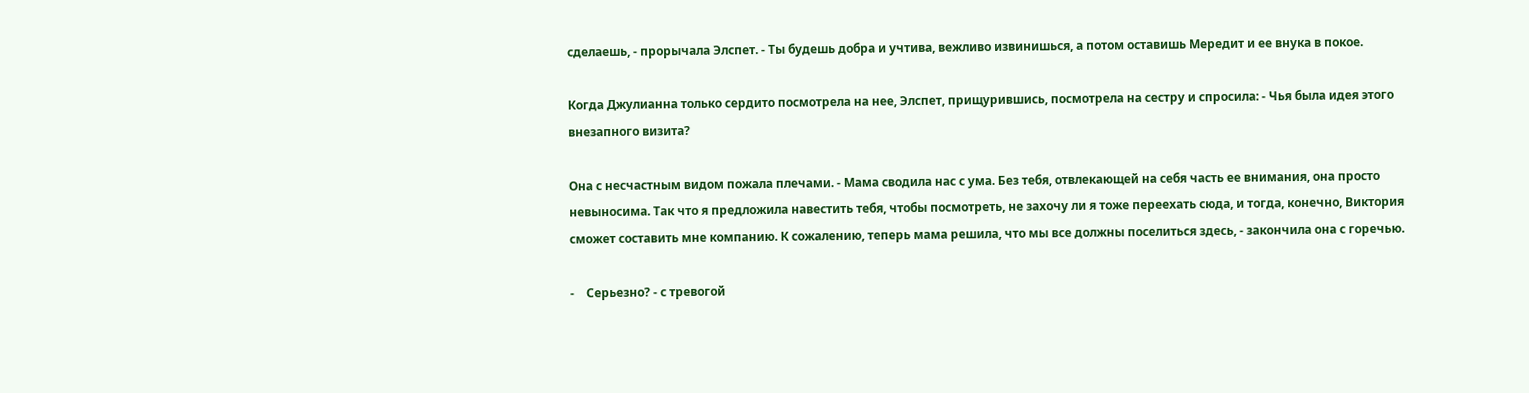сделаешь, - прорычала Элспет. - Ты будешь добра и учтива, вежливо извинишься, а потом оставишь Мередит и ее внука в покое.

Когда Джулианна только сердито посмотрела на нее, Элспет, прищурившись, посмотрела на сестру и спросила: - Чья была идея этого внезапного визита?

Она с несчастным видом пожала плечами. - Мама сводила нас с ума. Без тебя, отвлекающей на себя часть ее внимания, она просто невыносима. Так что я предложила навестить тебя, чтобы посмотреть, не захочу ли я тоже переехать сюда, и тогда, конечно, Виктория сможет составить мне компанию. К сожалению, теперь мама решила, что мы все должны поселиться здесь, - закончила она с горечью.

-    Серьезно? - с тревогой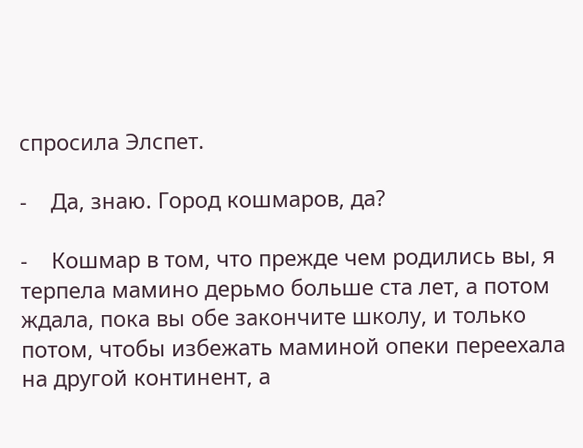спросила Элспет.

-    Да, знаю. Город кошмаров, да?

-    Кошмар в том, что прежде чем родились вы, я терпела мамино дерьмо больше ста лет, а потом ждала, пока вы обе закончите школу, и только потом, чтобы избежать маминой опеки переехала на другой континент, а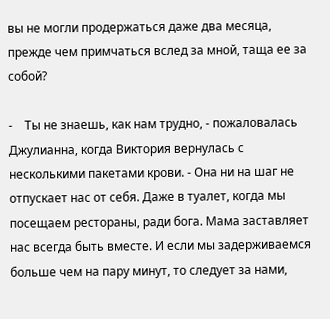вы не могли продержаться даже два месяца, прежде чем примчаться вслед за мной, таща ее за собой?

-    Ты не знаешь, как нам трудно, - пожаловалась Джулианна, когда Виктория вернулась с несколькими пакетами крови. - Она ни на шаг не отпускает нас от себя. Даже в туалет, когда мы посещаем рестораны, ради бога. Мама заставляет нас всегда быть вместе. И если мы задерживаемся больше чем на пару минут, то следует за нами,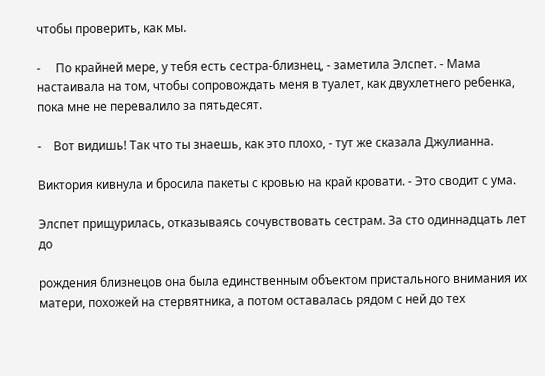чтобы проверить, как мы.

-     По крайней мере, у тебя есть сестра-близнец, - заметила Элспет. - Мама настаивала на том, чтобы сопровождать меня в туалет, как двухлетнего ребенка, пока мне не перевалило за пятьдесят.

-    Вот видишь! Так что ты знаешь, как это плохо, - тут же сказала Джулианна.

Виктория кивнула и бросила пакеты с кровью на край кровати. - Это сводит с ума.

Элспет прищурилась, отказываясь сочувствовать сестрам. За сто одиннадцать лет до

рождения близнецов она была единственным объектом пристального внимания их матери, похожей на стервятника, а потом оставалась рядом с ней до тех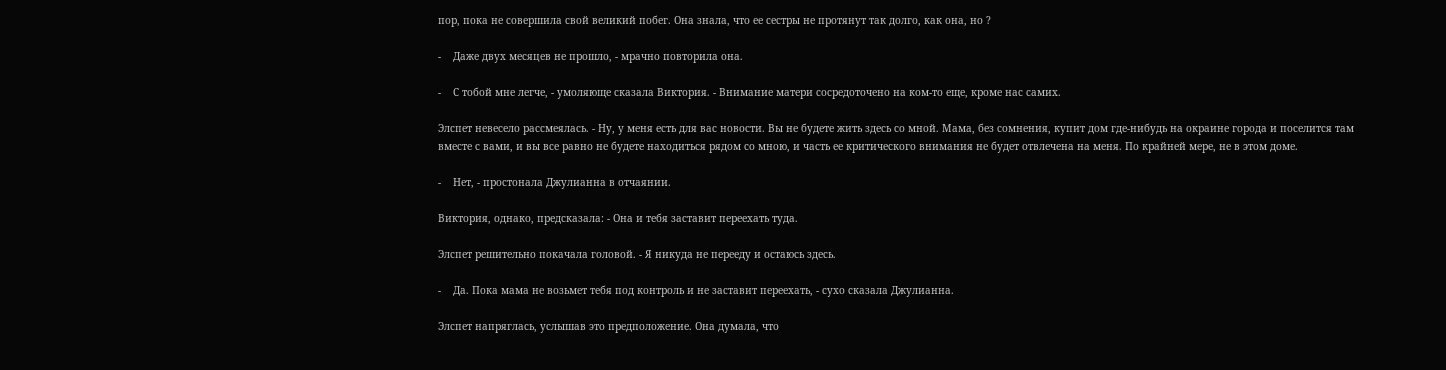пор, пока не совершила свой великий побег. Она знала, что ее сестры не протянут так долго, как она, но ?

-    Даже двух месяцев не прошло, - мрачно повторила она.

-    С тобой мне легче, - умоляюще сказала Виктория. - Внимание матери сосредоточено на ком-то еще, кроме нас самих.

Элспет невесело рассмеялась. - Ну, у меня есть для вас новости. Вы не будете жить здесь со мной. Мама, без сомнения, купит дом где-нибудь на окраине города и поселится там вместе с вами, и вы все равно не будете находиться рядом со мною, и часть ее критического внимания не будет отвлечена на меня. По крайней мере, не в этом доме.

-    Нет, - простонала Джулианна в отчаянии.

Виктория, однако, предсказала: - Она и тебя заставит переехать туда.

Элспет решительно покачала головой. - Я никуда не перееду и остаюсь здесь.

-    Да. Пока мама не возьмет тебя под контроль и не заставит переехать, - сухо сказала Джулианна.

Элспет напряглась, услышав это предположение. Она думала, что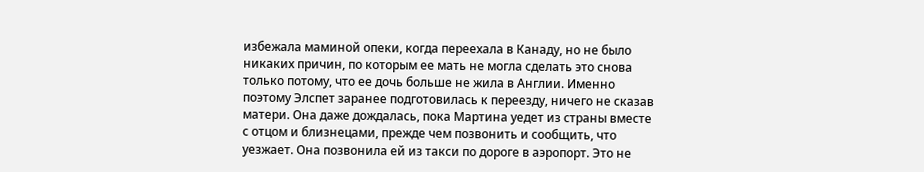избежала маминой опеки, когда переехала в Канаду, но не было никаких причин, по которым ее мать не могла сделать это снова только потому, что ее дочь больше не жила в Англии. Именно поэтому Элспет заранее подготовилась к переезду, ничего не сказав матери. Она даже дождалась, пока Мартина уедет из страны вместе с отцом и близнецами, прежде чем позвонить и сообщить, что уезжает. Она позвонила ей из такси по дороге в аэропорт. Это не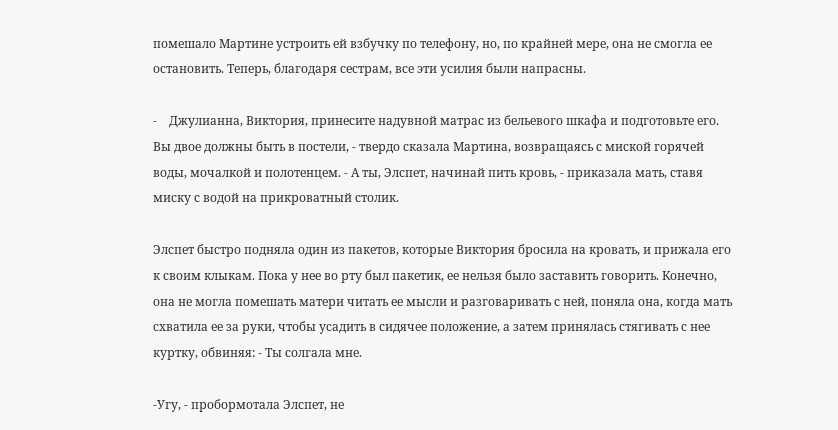помешало Мартине устроить ей взбучку по телефону, но, по крайней мере, она не смогла ее остановить. Теперь, благодаря сестрам, все эти усилия были напрасны.

-    Джулианна, Виктория, принесите надувной матрас из бельевого шкафа и подготовьте его. Вы двое должны быть в постели, - твердо сказала Мартина, возвращаясь с миской горячей воды, мочалкой и полотенцем. - А ты, Элспет, начинай пить кровь, - приказала мать, ставя миску с водой на прикроватный столик.

Элспет быстро подняла один из пакетов, которые Виктория бросила на кровать, и прижала его к своим клыкам. Пока у нее во рту был пакетик, ее нельзя было заставить говорить. Конечно, она не могла помешать матери читать ее мысли и разговаривать с ней, поняла она, когда мать схватила ее за руки, чтобы усадить в сидячее положение, а затем принялась стягивать с нее куртку, обвиняя: - Ты солгала мне.

-Угу, - пробормотала Элспет, не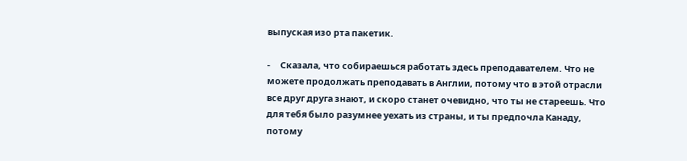выпуская изо рта пакетик.

-     Сказала, что собираешься работать здесь преподавателем. Что не можете продолжать преподавать в Англии, потому что в этой отрасли все друг друга знают, и скоро станет очевидно, что ты не стареешь. Что для тебя было разумнее уехать из страны, и ты предпочла Канаду, потому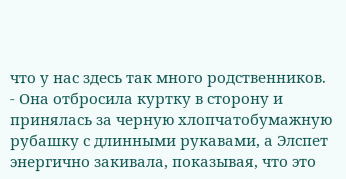что у нас здесь так много родственников. - Она отбросила куртку в сторону и принялась за черную хлопчатобумажную рубашку с длинными рукавами, а Элспет энергично закивала, показывая, что это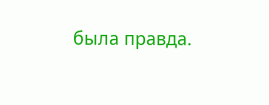была правда.